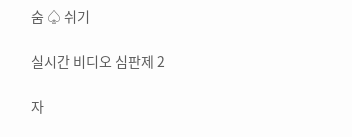숨 ♤ 쉬기

실시간 비디오 심판제 2

자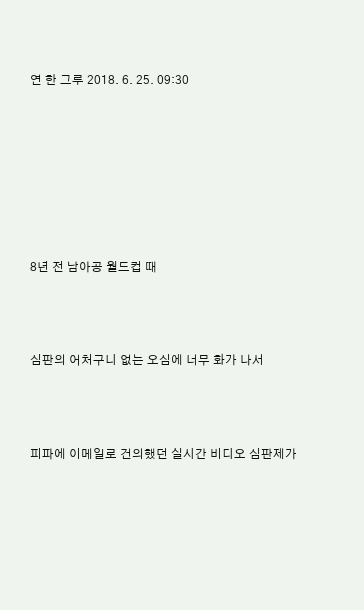연 한 그루 2018. 6. 25. 09:30







8년 전 남아공 월드컵 때



심판의 어처구니 없는 오심에 너무 화가 나서



피파에 이메일로 건의했던 실시간 비디오 심판제가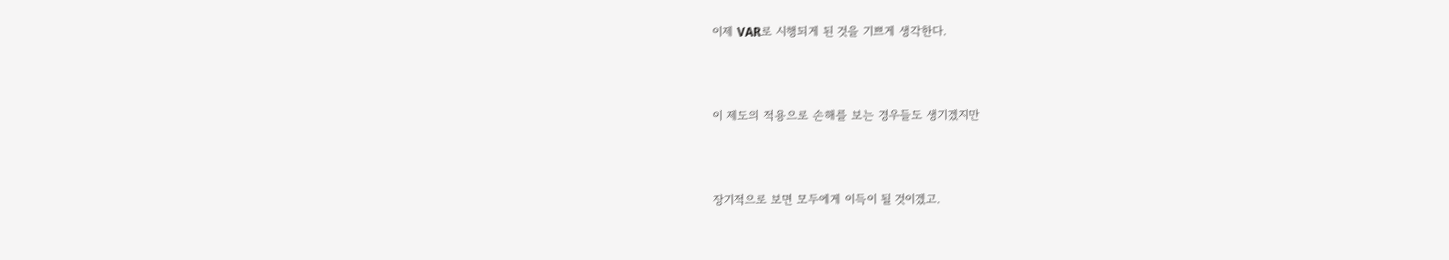이제 VAR로 시행되게 된 것을 기쁘게 생각한다.



이 제도의 적용으로 손해를 보는 경우들도 생기겠지만



장기적으로 보면 모두에게 이득이 될 것이겠고.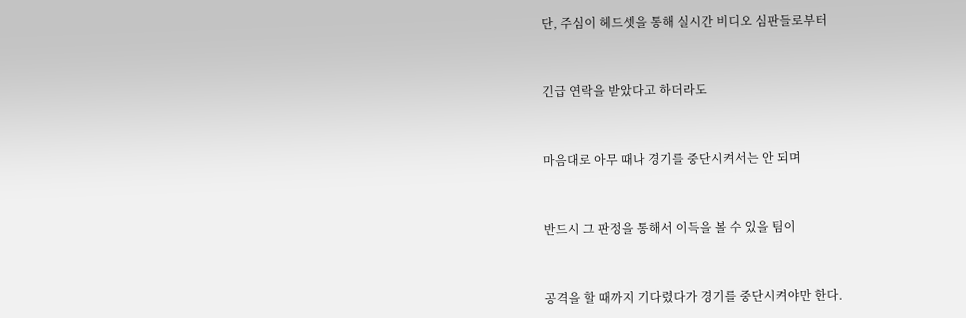단, 주심이 헤드셋을 통해 실시간 비디오 심판들로부터



긴급 연락을 받았다고 하더라도



마음대로 아무 때나 경기를 중단시켜서는 안 되며



반드시 그 판정을 통해서 이득을 볼 수 있을 팀이



공격을 할 때까지 기다렸다가 경기를 중단시켜야만 한다.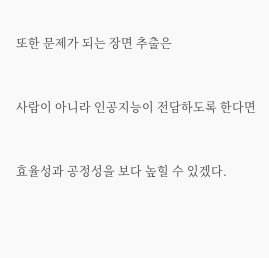또한 문제가 되는 장면 추출은



사람이 아니라 인공지능이 전담하도록 한다면



효율성과 공정성을 보다 높힐 수 있겠다.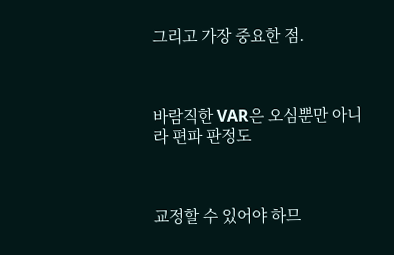그리고 가장 중요한 점.



바람직한 VAR은 오심뿐만 아니라 편파 판정도



교정할 수 있어야 하므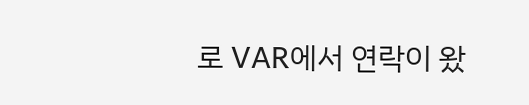로 VAR에서 연락이 왔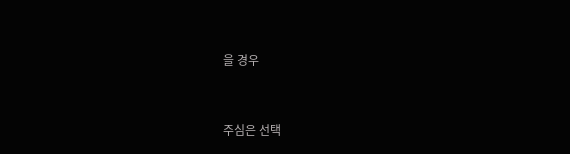을 경우



주심은 선택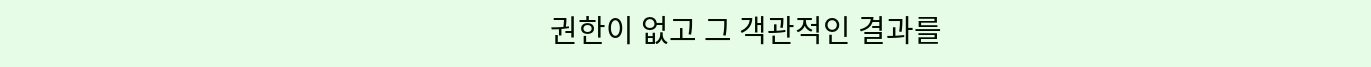권한이 없고 그 객관적인 결과를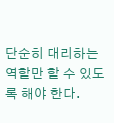단순히 대리하는 역할만 할 수 있도록 해야 한다.